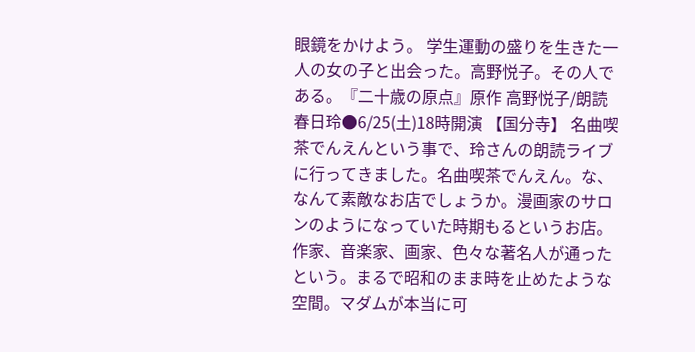眼鏡をかけよう。 学生運動の盛りを生きた一人の女の子と出会った。高野悦子。その人である。『二十歳の原点』原作 高野悦子/朗読 春日玲●6/25(土)18時開演 【国分寺】 名曲喫茶でんえんという事で、玲さんの朗読ライブに行ってきました。名曲喫茶でんえん。な、なんて素敵なお店でしょうか。漫画家のサロンのようになっていた時期もるというお店。作家、音楽家、画家、色々な著名人が通ったという。まるで昭和のまま時を止めたような空間。マダムが本当に可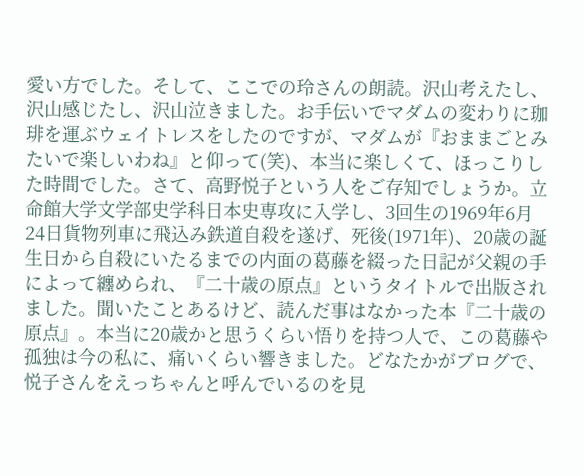愛い方でした。そして、ここでの玲さんの朗読。沢山考えたし、沢山感じたし、沢山泣きました。お手伝いでマダムの変わりに珈琲を運ぶウェイトレスをしたのですが、マダムが『おままごとみたいで楽しいわね』と仰って(笑)、本当に楽しくて、ほっこりした時間でした。さて、高野悦子という人をご存知でしょうか。立命館大学文学部史学科日本史専攻に入学し、3回生の1969年6月24日貨物列車に飛込み鉄道自殺を遂げ、死後(1971年)、20歳の誕生日から自殺にいたるまでの内面の葛藤を綴った日記が父親の手によって纏められ、『二十歳の原点』というタイトルで出版されました。聞いたことあるけど、読んだ事はなかった本『二十歳の原点』。本当に20歳かと思うくらい悟りを持つ人で、この葛藤や孤独は今の私に、痛いくらい響きました。どなたかがブログで、悦子さんをえっちゃんと呼んでいるのを見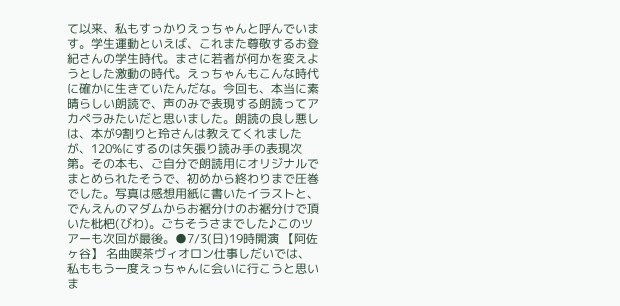て以来、私もすっかりえっちゃんと呼んでいます。学生運動といえば、これまた尊敬するお登紀さんの学生時代。まさに若者が何かを変えようとした激動の時代。えっちゃんもこんな時代に確かに生きていたんだな。今回も、本当に素晴らしい朗読で、声のみで表現する朗読ってアカペラみたいだと思いました。朗読の良し悪しは、本が9割りと玲さんは教えてくれましたが、120%にするのは矢張り読み手の表現次第。その本も、ご自分で朗読用にオリジナルでまとめられたそうで、初めから終わりまで圧巻でした。写真は感想用紙に書いたイラストと、でんえんのマダムからお裾分けのお裾分けで頂いた枇杷(びわ)。ごちそうさまでした♪このツアーも次回が最後。●7/3(日)19時開演 【阿佐ヶ谷】 名曲喫茶ヴィオロン仕事しだいでは、私ももう一度えっちゃんに会いに行こうと思いま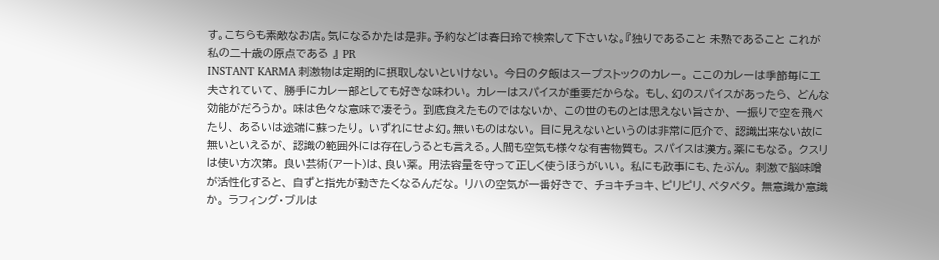す。こちらも素敵なお店。気になるかたは是非。予約などは春日玲で検索して下さいな。『独りであること 未熟であること これが私の二十歳の原点である 』 PR
INSTANT KARMA 刺激物は定期的に摂取しないといけない。 今日の夕飯はスープストックのカレー。 ここのカレーは季節毎に工夫されていて、 勝手にカレー部としても好きな味わい。 カレーはスパイスが重要だからな。 もし、幻のスパイスがあったら、 どんな効能がだろうか。 味は色々な意味で凄そう。 到底食えたものではないか、 この世のものとは思えない旨さか、 一振りで空を飛べたり、 あるいは途端に蘇ったり。 いずれにせよ幻。無いものはない。 目に見えないというのは非常に厄介で、 認識出来ない故に無いといえるが、 認識の範囲外には存在しうるとも言える。人間も空気も様々な有害物質も。 スパイスは漢方。薬にもなる。 クスリは使い方次第。 良い芸術(アート)は、良い薬。 用法容量を守って正しく使うほうがいい。 私にも政事にも、たぶん。 刺激で脳味噌が活性化すると、 自ずと指先が動きたくなるんだな。 リハの空気が一番好きで、 チョキチョキ、ピリピリ、ペタペタ。 無意識か意識か。 ラフィング・ブルは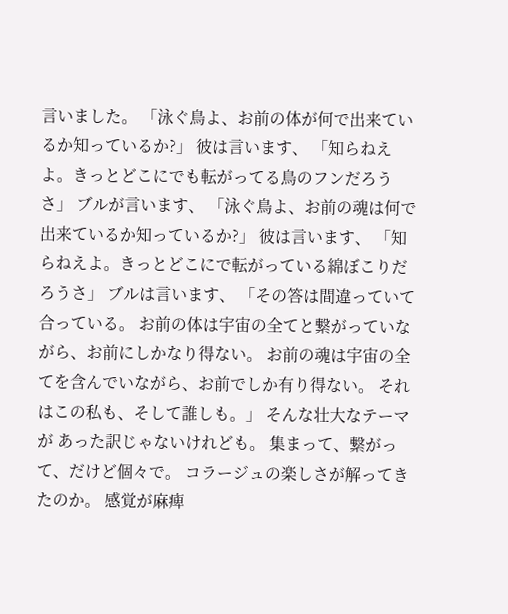言いました。 「泳ぐ鳥よ、お前の体が何で出来ているか知っているか?」 彼は言います、 「知らねえよ。きっとどこにでも転がってる鳥のフンだろうさ」 ブルが言います、 「泳ぐ鳥よ、お前の魂は何で出来ているか知っているか?」 彼は言います、 「知らねえよ。きっとどこにで転がっている綿ぼこりだろうさ」 ブルは言います、 「その答は間違っていて合っている。 お前の体は宇宙の全てと繋がっていながら、お前にしかなり得ない。 お前の魂は宇宙の全てを含んでいながら、お前でしか有り得ない。 それはこの私も、そして誰しも。」 そんな壮大なテーマが あった訳じゃないけれども。 集まって、繋がって、だけど個々で。 コラージュの楽しさが解ってきたのか。 感覚が麻痺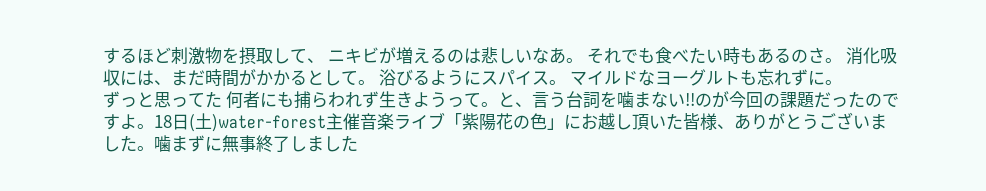するほど刺激物を摂取して、 ニキビが増えるのは悲しいなあ。 それでも食べたい時もあるのさ。 消化吸収には、まだ時間がかかるとして。 浴びるようにスパイス。 マイルドなヨーグルトも忘れずに。
ずっと思ってた 何者にも捕らわれず生きようって。と、言う台詞を噛まない!!のが今回の課題だったのですよ。18日(土)water-forest主催音楽ライブ「紫陽花の色」にお越し頂いた皆様、ありがとうございました。噛まずに無事終了しました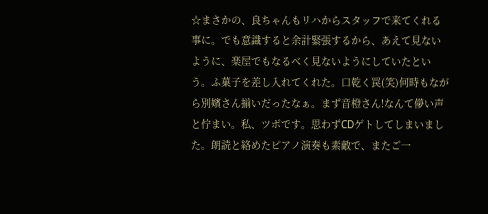☆まさかの、良ちゃんもリハからスタッフで来てくれる事に。でも意識すると余計緊張するから、あえて見ないように、楽屋でもなるべく見ないようにしていたという。ふ菓子を差し入れてくれた。口乾く罠(笑)何時もながら別嬪さん揃いだったなぁ。まず音橙さん!なんて儚い声と佇まい。私、ツボです。思わずCDゲトしてしまいました。朗読と絡めたピアノ演奏も素敵で、またご一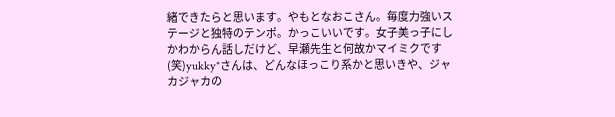緒できたらと思います。やもとなおこさん。毎度力強いステージと独特のテンポ。かっこいいです。女子美っ子にしかわからん話しだけど、早瀬先生と何故かマイミクです(笑)yukky*さんは、どんなほっこり系かと思いきや、ジャカジャカの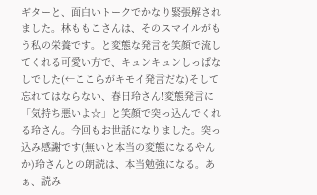ギターと、面白いトークでかなり緊張解されました。林ももこさんは、そのスマイルがもう私の栄養です。と変態な発言を笑顔で流してくれる可愛い方で、キュンキュンしっぱなしでした(←ここらがキモイ発言だな)そして忘れてはならない、春日玲さん!変態発言に「気持ち悪いよ☆」と笑顔で突っ込んでくれる玲さん。今回もお世話になりました。突っ込み感謝です(無いと本当の変態になるやんか)玲さんとの朗読は、本当勉強になる。あぁ、読み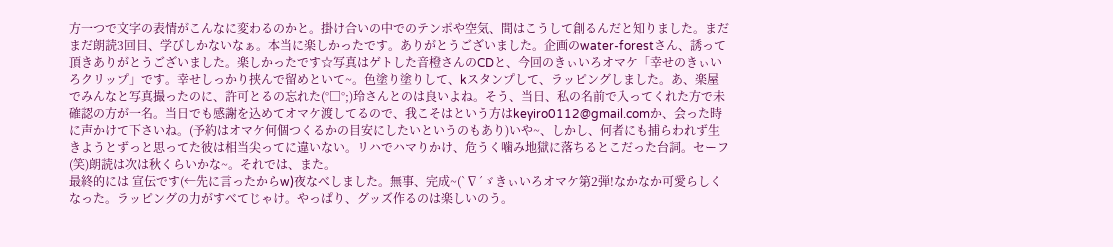方一つで文字の表情がこんなに変わるのかと。掛け合いの中でのテンポや空気、間はこうして創るんだと知りました。まだまだ朗読3回目、学びしかないなぁ。本当に楽しかったです。ありがとうございました。企画のwater-forestさん、誘って頂きありがとうございました。楽しかったです☆写真はゲトした音橙さんのCDと、今回のきぃいろオマケ「幸せのきぃいろクリップ」です。幸せしっかり挟んで留めといて~。色塗り塗りして、kスタンプして、ラッピングしました。あ、楽屋でみんなと写真撮ったのに、許可とるの忘れた(°□°;)玲さんとのは良いよね。そう、当日、私の名前で入ってくれた方で未確認の方が一名。当日でも感謝を込めてオマケ渡してるので、我こそはという方はkeyiro0112@gmail.comか、会った時に声かけて下さいね。(予約はオマケ何個つくるかの目安にしたいというのもあり)いや~、しかし、何者にも捕らわれず生きようとずっと思ってた彼は相当尖ってに違いない。リハでハマりかけ、危うく噛み地獄に落ちるとこだった台詞。セーフ(笑)朗読は次は秋くらいかな~。それでは、また。
最終的には 宣伝です(←先に言ったからw)夜なべしました。無事、完成~(`∇´ゞきぃいろオマケ第2弾!なかなか可愛らしくなった。ラッピングの力がすべてじゃけ。やっぱり、グッズ作るのは楽しいのう。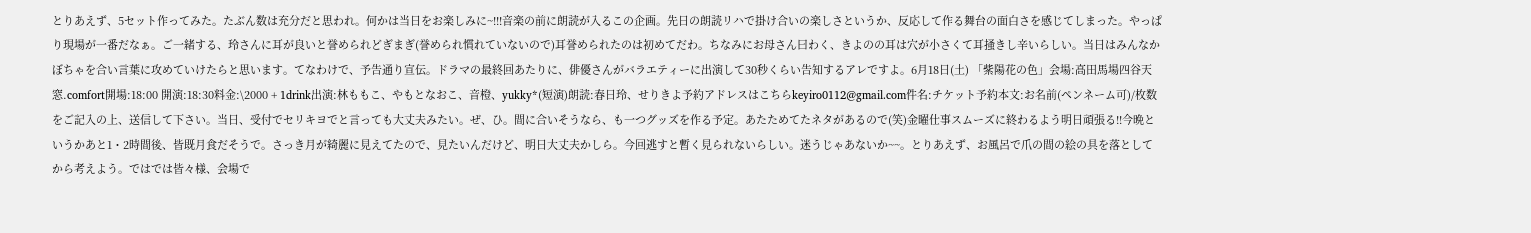とりあえず、5セット作ってみた。たぶん数は充分だと思われ。何かは当日をお楽しみに~!!!音楽の前に朗読が入るこの企画。先日の朗読リハで掛け合いの楽しさというか、反応して作る舞台の面白さを感じてしまった。やっぱり現場が一番だなぁ。ご一緒する、玲さんに耳が良いと誉められどぎまぎ(誉められ慣れていないので)耳誉められたのは初めてだわ。ちなみにお母さん曰わく、きよのの耳は穴が小さくて耳掻きし辛いらしい。当日はみんなかぼちゃを合い言葉に攻めていけたらと思います。てなわけで、予告通り宣伝。ドラマの最終回あたりに、俳優さんがバラエティーに出演して30秒くらい告知するアレですよ。6月18日(土) 「紫陽花の色」会場:高田馬場四谷天窓.comfort開場:18:00 開演:18:30料金:\2000 + 1drink出演:林ももこ、やもとなおこ、音橙、yukky*(短演)朗読:春日玲、せりきよ予約アドレスはこちらkeyiro0112@gmail.com件名:チケット予約本文:お名前(ペンネーム可)/枚数をご記入の上、送信して下さい。当日、受付でセリキヨでと言っても大丈夫みたい。ぜ、ひ。間に合いそうなら、も一つグッズを作る予定。あたためてたネタがあるので(笑)金曜仕事スムーズに終わるよう明日頑張る!!今晩というかあと1・2時間後、皆既月食だそうで。さっき月が綺麗に見えてたので、見たいんだけど、明日大丈夫かしら。今回逃すと暫く見られないらしい。迷うじゃあないか~~。とりあえず、お風呂で爪の間の絵の具を落としてから考えよう。ではでは皆々様、会場で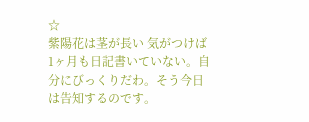☆
紫陽花は茎が長い 気がつけば1ヶ月も日記書いていない。自分にびっくりだわ。そう今日は告知するのです。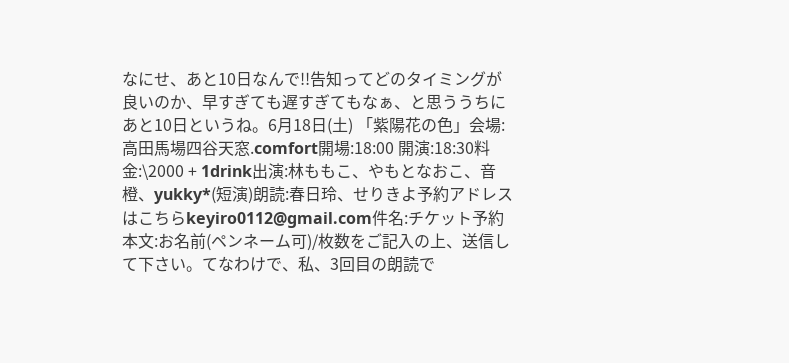なにせ、あと10日なんで!!告知ってどのタイミングが良いのか、早すぎても遅すぎてもなぁ、と思ううちにあと10日というね。6月18日(土) 「紫陽花の色」会場:高田馬場四谷天窓.comfort開場:18:00 開演:18:30料金:\2000 + 1drink出演:林ももこ、やもとなおこ、音橙、yukky*(短演)朗読:春日玲、せりきよ予約アドレスはこちらkeyiro0112@gmail.com件名:チケット予約本文:お名前(ペンネーム可)/枚数をご記入の上、送信して下さい。てなわけで、私、3回目の朗読で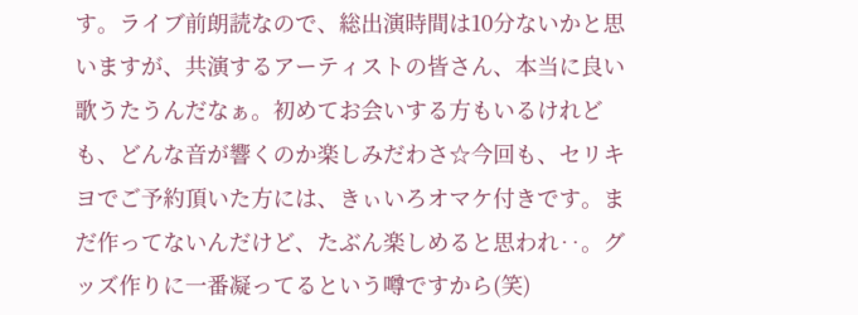す。ライブ前朗読なので、総出演時間は10分ないかと思いますが、共演するアーティストの皆さん、本当に良い歌うたうんだなぁ。初めてお会いする方もいるけれども、どんな音が響くのか楽しみだわさ☆今回も、セリキヨでご予約頂いた方には、きぃいろオマケ付きです。まだ作ってないんだけど、たぶん楽しめると思われ‥。グッズ作りに一番凝ってるという噂ですから(笑)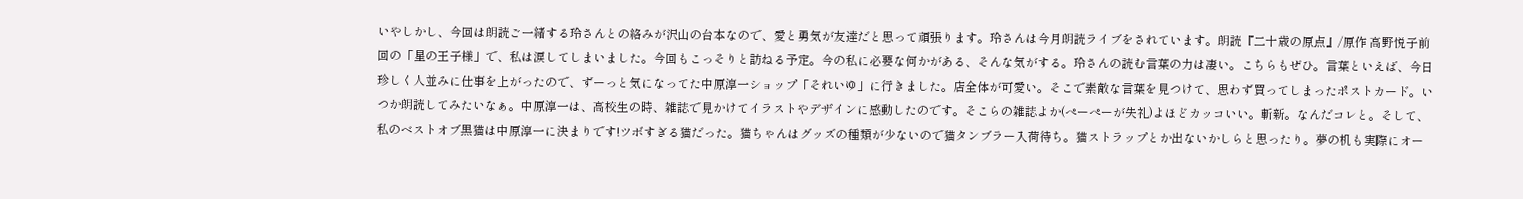いやしかし、今回は朗読ご一緒する玲さんとの絡みが沢山の台本なので、愛と勇気が友達だと思って頑張ります。玲さんは今月朗読ライブをされています。朗読『二十歳の原点』/原作 高野悦子前回の「星の王子様」で、私は涙してしまいました。今回もこっそりと訪ねる予定。今の私に必要な何かがある、そんな気がする。玲さんの読む言葉の力は凄い。こちらもぜひ。言葉といえば、今日珍しく人並みに仕事を上がったので、ずーっと気になってた中原淳一ショップ「それいゆ」に行きました。店全体が可愛い。そこで素敵な言葉を見つけて、思わず買ってしまったポストカード。いつか朗読してみたいなぁ。中原淳一は、高校生の時、雑誌で見かけてイラストやデザインに感動したのです。そこらの雑誌よか(ぺーぺーが失礼)よほどカッコいい。斬新。なんだコレと。そして、私のベストオブ黒猫は中原淳一に決まりです!ツボすぎる猫だった。猫ちゃんはグッズの種類が少ないので猫タンブラー入荷待ち。猫ストラップとか出ないかしらと思ったり。夢の机も実際にオー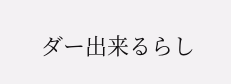ダー出来るらし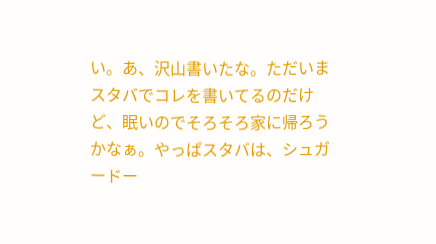い。あ、沢山書いたな。ただいまスタバでコレを書いてるのだけど、眠いのでそろそろ家に帰ろうかなぁ。やっぱスタバは、シュガードー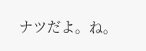ナツだよ。ね。